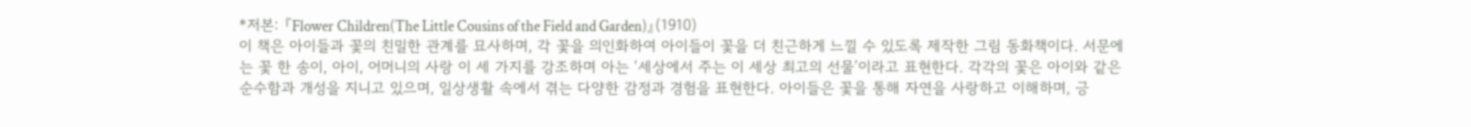*저본: 『Flower Children(The Little Cousins of the Field and Garden)』(1910)
이 책은 아이들과 꽃의 친밀한 관계를 묘사하며, 각 꽃을 의인화하여 아이들이 꽃을 더 친근하게 느낄 수 있도록 제작한 그림 동화책이다. 서문에는 꽃 한 송이, 아이, 어머니의 사랑 이 세 가지를 강조하며 아는 ‘세상에서 주는 이 세상 최고의 선물’이라고 표현한다. 각각의 꽃은 아이와 같은 순수함과 개성을 지니고 있으며, 일상생활 속에서 겪는 다양한 감정과 경험을 표현한다. 아이들은 꽃을 통해 자연을 사랑하고 이해하며, 긍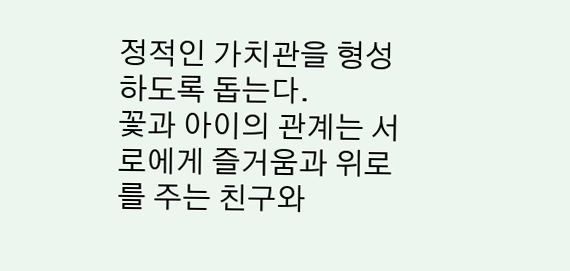정적인 가치관을 형성하도록 돕는다.
꽃과 아이의 관계는 서로에게 즐거움과 위로를 주는 친구와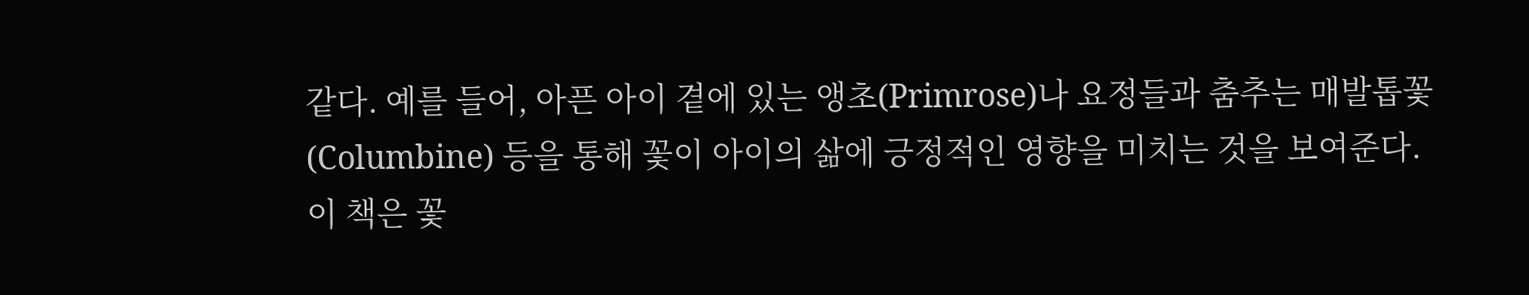같다. 예를 들어, 아픈 아이 곁에 있는 앵초(Primrose)나 요정들과 춤추는 매발톱꽃(Columbine) 등을 통해 꽃이 아이의 삶에 긍정적인 영향을 미치는 것을 보여준다.
이 책은 꽃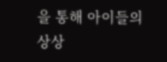을 통해 아이들의 상상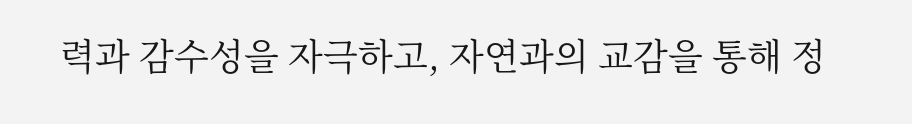력과 감수성을 자극하고, 자연과의 교감을 통해 정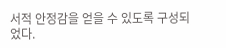서적 안정감을 얻을 수 있도록 구성되었다.